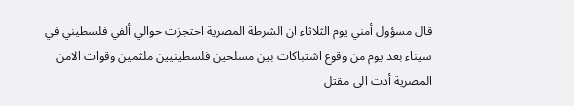قال مسؤول أمني يوم الثلاثاء ان الشرطة المصرية احتجزت حوالي ألفي فلسطيني في سيناء بعد يوم من وقوع اشتباكات بين مسلحين فلسطينيين ملثمين وقوات الامن المصرية أدت الى مقتل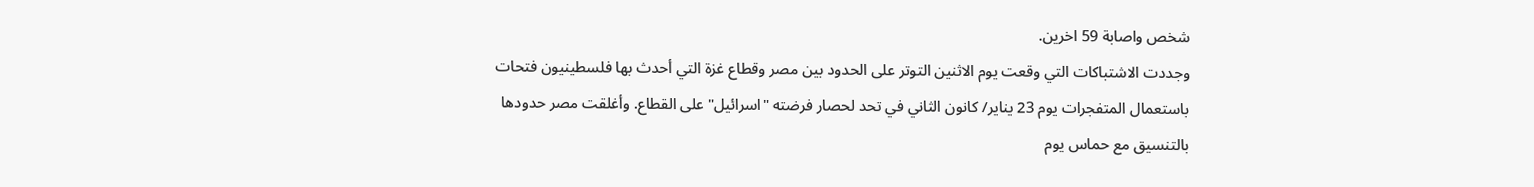شخص واصابة 59 اخرين.
وجددت الاشتباكات التي وقعت يوم الاثنين التوتر على الحدود بين مصر وقطاع غزة التي أحدث بها فلسطينيون فتحات باستعمال المتفجرات يوم 23 يناير/ كانون الثاني في تحد لحصار فرضته "اسرائيل" على القطاع. وأغلقت مصر حدودها بالتنسيق مع حماس يوم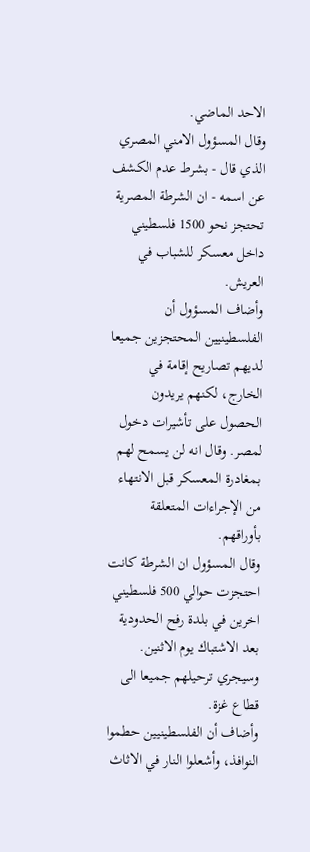الاحد الماضي.
وقال المسؤول الامني المصري الذي قال - بشرط عدم الكشف عن اسمه - ان الشرطة المصرية تحتجز نحو 1500 فلسطيني داخل معسكر للشباب في العريش.
وأضاف المسؤول أن الفلسطينيين المحتجزين جميعا لديهم تصاريح إقامة في الخارج، لكنهم يريدون الحصول على تأشيرات دخول لمصر. وقال انه لن يسمح لهم بمغادرة المعسكر قبل الانتهاء من الإجراءات المتعلقة بأوراقهم.
وقال المسؤول ان الشرطة كانت احتجزت حوالي 500 فلسطيني اخرين في بلدة رفح الحدودية بعد الاشتباك يوم الاثنين. وسيجري ترحيلهم جميعا الى قطاع غزة.
وأضاف أن الفلسطينيين حطموا النوافذ، وأشعلوا النار في الاثاث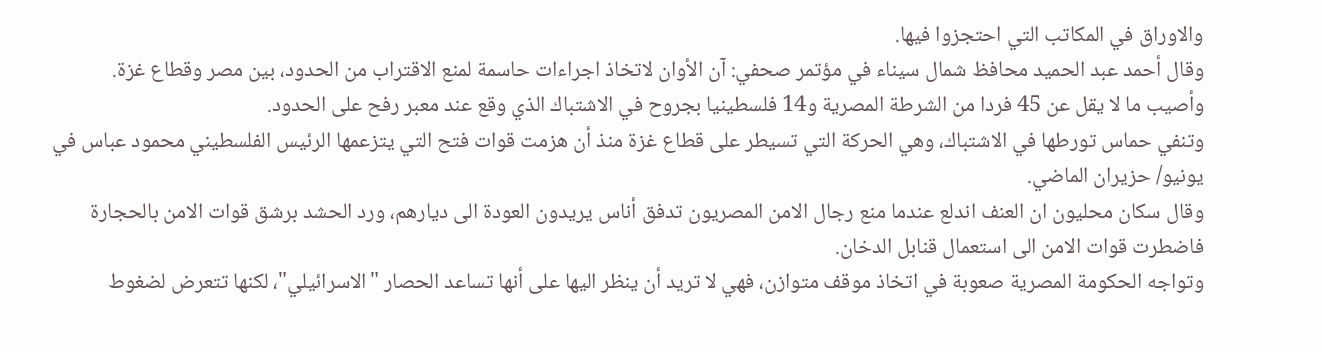والاوراق في المكاتب التي احتجزوا فيها.
وقال أحمد عبد الحميد محافظ شمال سيناء في مؤتمر صحفي: آن الأوان لاتخاذ اجراءات حاسمة لمنع الاقتراب من الحدود، بين مصر وقطاع غزة.
وأصيب ما لا يقل عن 45 فردا من الشرطة المصرية و14 فلسطينيا بجروح في الاشتباك الذي وقع عند معبر رفح على الحدود.
وتنفي حماس تورطها في الاشتباك، وهي الحركة التي تسيطر على قطاع غزة منذ أن هزمت قوات فتح التي يتزعمها الرئيس الفلسطيني محمود عباس في يونيو/ حزيران الماضي.
وقال سكان محليون ان العنف اندلع عندما منع رجال الامن المصريون تدفق أناس يريدون العودة الى ديارهم، ورد الحشد برشق قوات الامن بالحجارة فاضطرت قوات الامن الى استعمال قنابل الدخان.
وتواجه الحكومة المصرية صعوبة في اتخاذ موقف متوازن، فهي لا تريد أن ينظر اليها على أنها تساعد الحصار "الاسرائيلي"، لكنها تتعرض لضغوط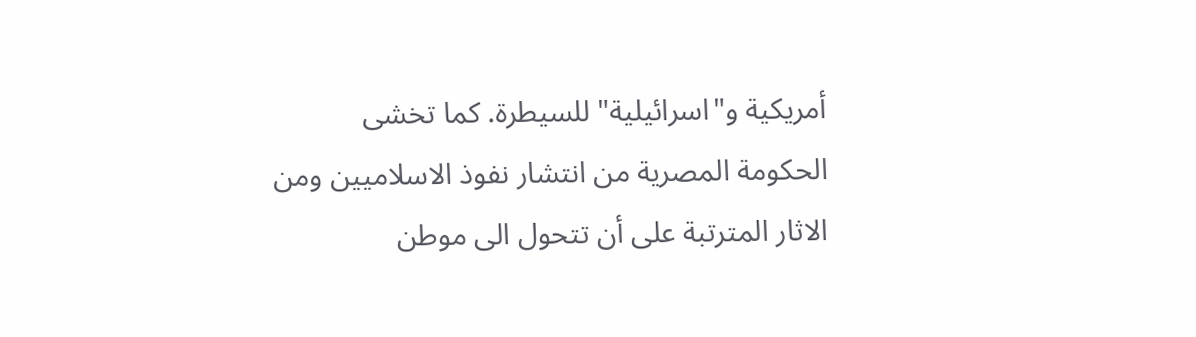أمريكية و"اسرائيلية" للسيطرة. كما تخشى الحكومة المصرية من انتشار نفوذ الاسلاميين ومن الاثار المترتبة على أن تتحول الى موطن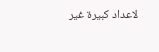لاعداد كبيرة غير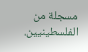مسجلة من الفلسطينيين.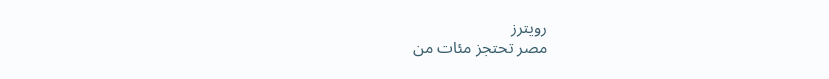رويترز
مصر تحتجز مئات من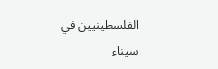الفلسطينيين في سيناء